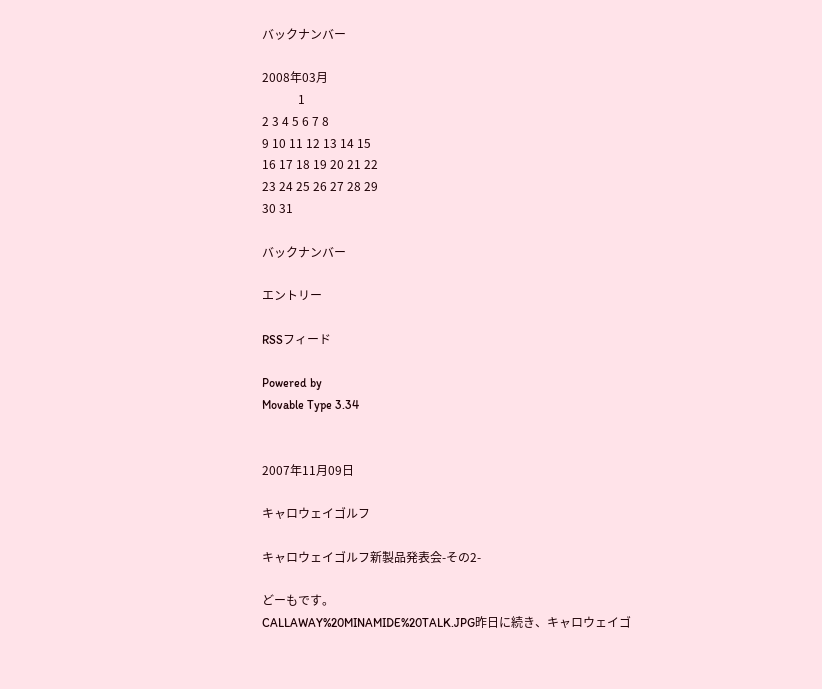バックナンバー

2008年03月
            1
2 3 4 5 6 7 8
9 10 11 12 13 14 15
16 17 18 19 20 21 22
23 24 25 26 27 28 29
30 31

バックナンバー

エントリー

RSSフィード

Powered by
Movable Type 3.34


2007年11月09日

キャロウェイゴルフ

キャロウェイゴルフ新製品発表会-その2-

どーもです。
CALLAWAY%20MINAMIDE%20TALK.JPG昨日に続き、キャロウェイゴ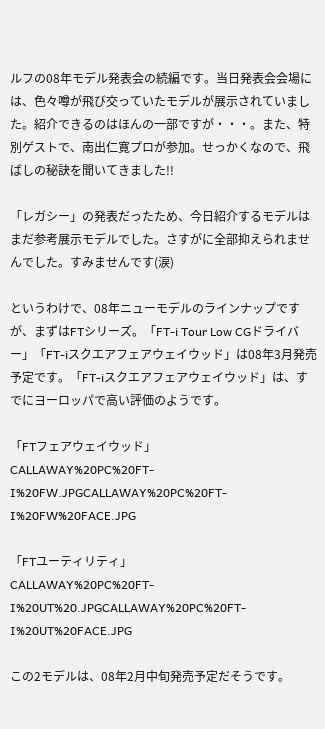ルフの08年モデル発表会の続編です。当日発表会会場には、色々噂が飛び交っていたモデルが展示されていました。紹介できるのはほんの一部ですが・・・。また、特別ゲストで、南出仁寛プロが参加。せっかくなので、飛ばしの秘訣を聞いてきました!!

「レガシー」の発表だったため、今日紹介するモデルはまだ参考展示モデルでした。さすがに全部抑えられませんでした。すみませんです(涙)

というわけで、08年ニューモデルのラインナップですが、まずはFTシリーズ。「FT-i Tour Low CGドライバー」「FT-iスクエアフェアウェイウッド」は08年3月発売予定です。「FT-iスクエアフェアウェイウッド」は、すでにヨーロッパで高い評価のようです。

「FTフェアウェイウッド」
CALLAWAY%20PC%20FT-I%20FW.JPGCALLAWAY%20PC%20FT-I%20FW%20FACE.JPG

「FTユーティリティ」
CALLAWAY%20PC%20FT-I%20UT%20.JPGCALLAWAY%20PC%20FT-I%20UT%20FACE.JPG

この2モデルは、08年2月中旬発売予定だそうです。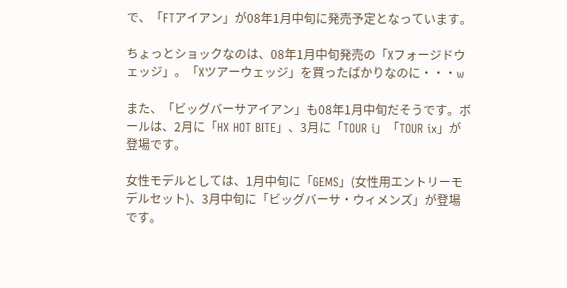で、「FTアイアン」が08年1月中旬に発売予定となっています。

ちょっとショックなのは、08年1月中旬発売の「Xフォージドウェッジ」。「Xツアーウェッジ」を買ったばかりなのに・・・w

また、「ビッグバーサアイアン」も08年1月中旬だそうです。ボールは、2月に「HX HOT BITE」、3月に「TOUR i」「TOUR ix」が登場です。

女性モデルとしては、1月中旬に「GEMS」(女性用エントリーモデルセット)、3月中旬に「ビッグバーサ・ウィメンズ」が登場です。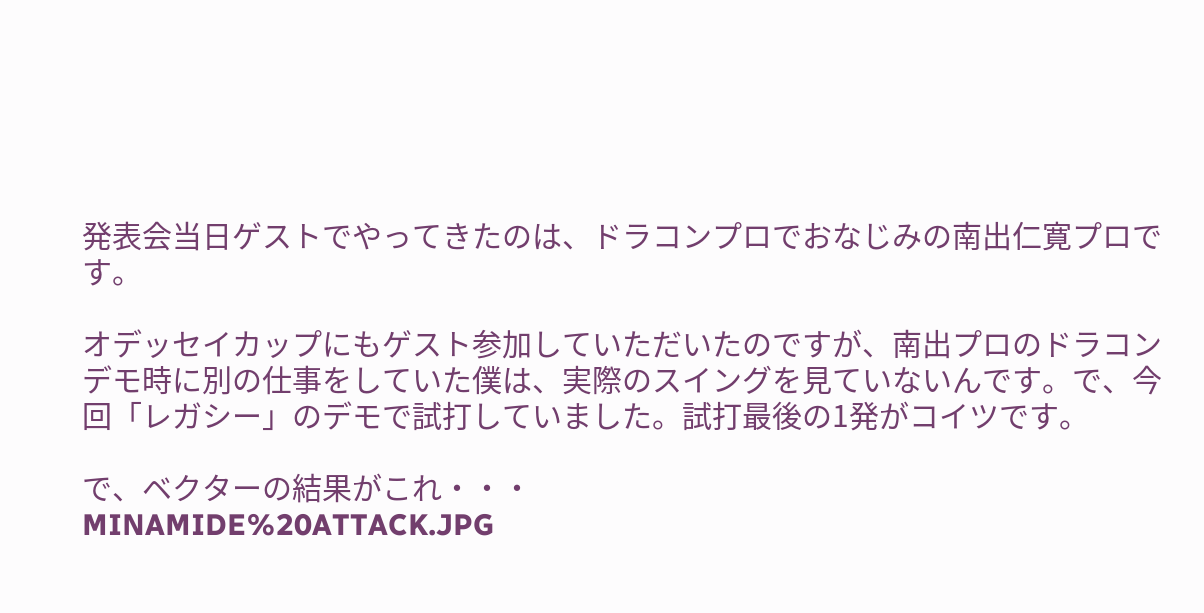発表会当日ゲストでやってきたのは、ドラコンプロでおなじみの南出仁寛プロです。

オデッセイカップにもゲスト参加していただいたのですが、南出プロのドラコンデモ時に別の仕事をしていた僕は、実際のスイングを見ていないんです。で、今回「レガシー」のデモで試打していました。試打最後の1発がコイツです。

で、ベクターの結果がこれ・・・
MINAMIDE%20ATTACK.JPG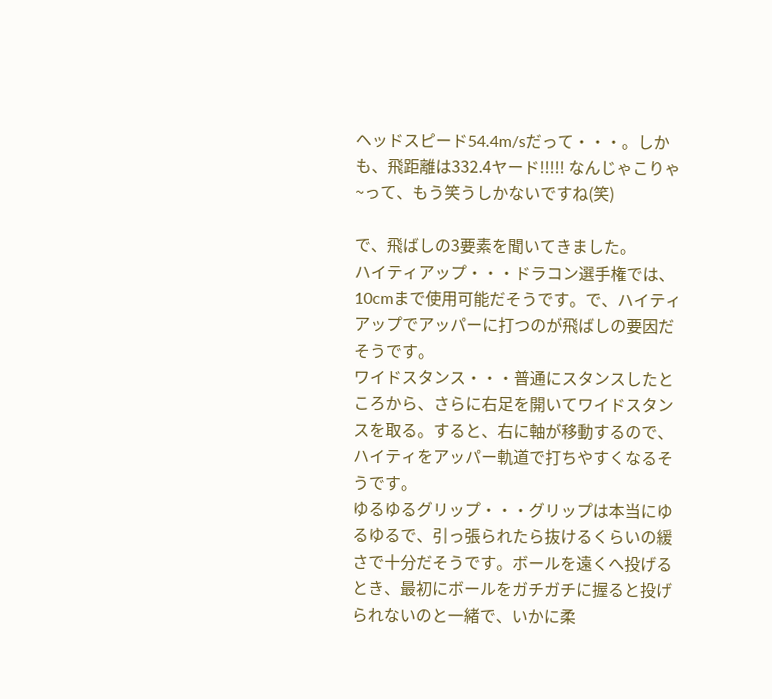ヘッドスピード54.4m/sだって・・・。しかも、飛距離は332.4ヤード!!!!! なんじゃこりゃ~って、もう笑うしかないですね(笑)

で、飛ばしの3要素を聞いてきました。
ハイティアップ・・・ドラコン選手権では、10cmまで使用可能だそうです。で、ハイティアップでアッパーに打つのが飛ばしの要因だそうです。
ワイドスタンス・・・普通にスタンスしたところから、さらに右足を開いてワイドスタンスを取る。すると、右に軸が移動するので、ハイティをアッパー軌道で打ちやすくなるそうです。
ゆるゆるグリップ・・・グリップは本当にゆるゆるで、引っ張られたら抜けるくらいの緩さで十分だそうです。ボールを遠くへ投げるとき、最初にボールをガチガチに握ると投げられないのと一緒で、いかに柔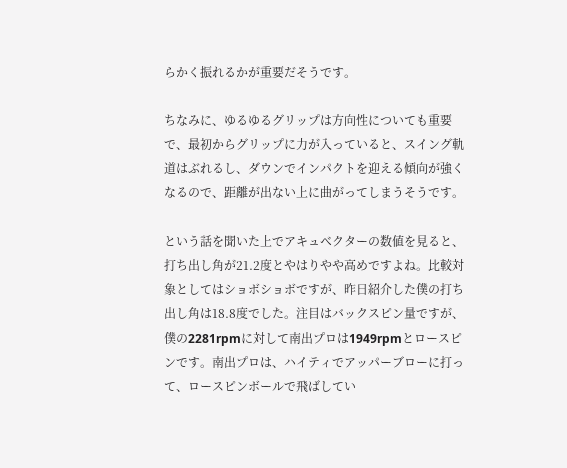らかく振れるかが重要だそうです。

ちなみに、ゆるゆるグリップは方向性についても重要で、最初からグリップに力が入っていると、スイング軌道はぶれるし、ダウンでインパクトを迎える傾向が強くなるので、距離が出ない上に曲がってしまうそうです。

という話を聞いた上でアキュベクターの数値を見ると、打ち出し角が21.2度とやはりやや高めですよね。比較対象としてはショボショボですが、昨日紹介した僕の打ち出し角は18.8度でした。注目はバックスピン量ですが、僕の2281rpmに対して南出プロは1949rpmとロースピンです。南出プロは、ハイティでアッパーブローに打って、ロースピンボールで飛ばしてい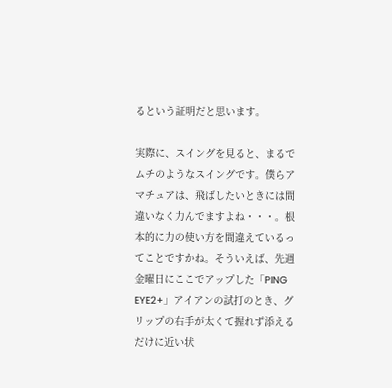るという証明だと思います。

実際に、スイングを見ると、まるでムチのようなスイングです。僕らアマチュアは、飛ばしたいときには間違いなく力んでますよね・・・。根本的に力の使い方を間違えているってことですかね。そういえば、先週金曜日にここでアップした「PING EYE2+」アイアンの試打のとき、グリップの右手が太くて握れず添えるだけに近い状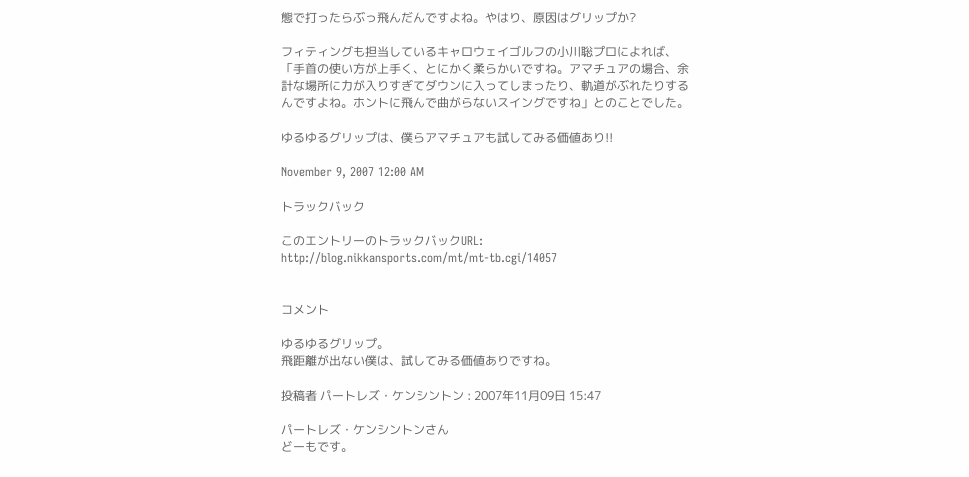態で打ったらぶっ飛んだんですよね。やはり、原因はグリップか?

フィティングも担当しているキャロウェイゴルフの小川聡プロによれば、「手首の使い方が上手く、とにかく柔らかいですね。アマチュアの場合、余計な場所に力が入りすぎてダウンに入ってしまったり、軌道がぶれたりするんですよね。ホントに飛んで曲がらないスイングですね」とのことでした。

ゆるゆるグリップは、僕らアマチュアも試してみる価値あり!!

November 9, 2007 12:00 AM

トラックバック

このエントリーのトラックバックURL:
http://blog.nikkansports.com/mt/mt-tb.cgi/14057


コメント

ゆるゆるグリップ。
飛距離が出ない僕は、試してみる価値ありですね。

投稿者 パートレズ・ケンシントン : 2007年11月09日 15:47

パートレズ・ケンシントンさん
どーもです。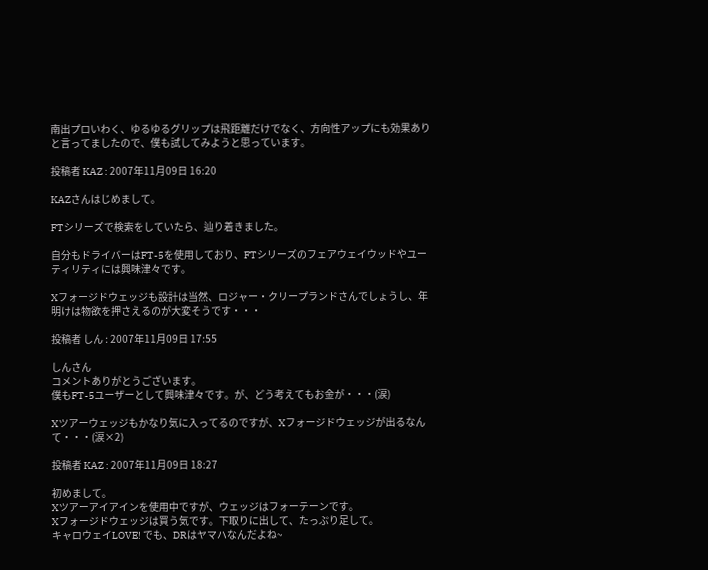南出プロいわく、ゆるゆるグリップは飛距離だけでなく、方向性アップにも効果ありと言ってましたので、僕も試してみようと思っています。

投稿者 KAZ : 2007年11月09日 16:20

KAZさんはじめまして。

FTシリーズで検索をしていたら、辿り着きました。

自分もドライバーはFT-5を使用しており、FTシリーズのフェアウェイウッドやユーティリティには興味津々です。

Xフォージドウェッジも設計は当然、ロジャー・クリープランドさんでしょうし、年明けは物欲を押さえるのが大変そうです・・・

投稿者 しん : 2007年11月09日 17:55

しんさん
コメントありがとうございます。
僕もFT-5ユーザーとして興味津々です。が、どう考えてもお金が・・・(涙)

Xツアーウェッジもかなり気に入ってるのですが、Xフォージドウェッジが出るなんて・・・(涙×2)

投稿者 KAZ : 2007年11月09日 18:27

初めまして。
Xツアーアイアインを使用中ですが、ウェッジはフォーテーンです。
Xフォージドウェッジは買う気です。下取りに出して、たっぷり足して。
キャロウェイLOVE! でも、DRはヤマハなんだよね~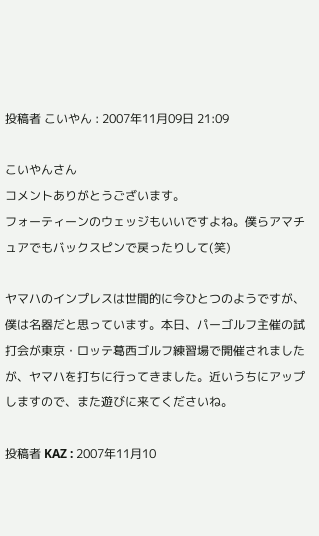投稿者 こいやん : 2007年11月09日 21:09

こいやんさん
コメントありがとうございます。
フォーティーンのウェッジもいいですよね。僕らアマチュアでもバックスピンで戻ったりして(笑)

ヤマハのインプレスは世間的に今ひとつのようですが、僕は名器だと思っています。本日、パーゴルフ主催の試打会が東京・ロッテ葛西ゴルフ練習場で開催されましたが、ヤマハを打ちに行ってきました。近いうちにアップしますので、また遊びに来てくださいね。

投稿者 KAZ : 2007年11月10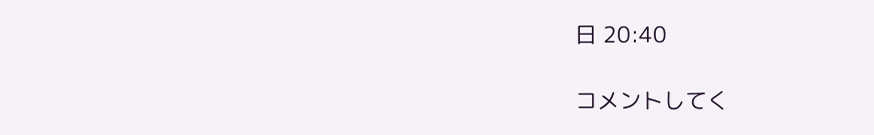日 20:40

コメントしてく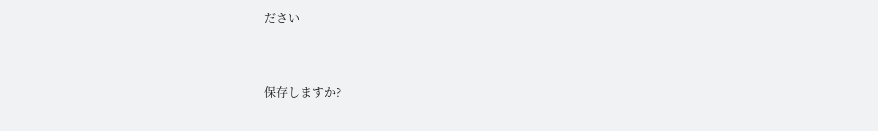ださい



保存しますか?